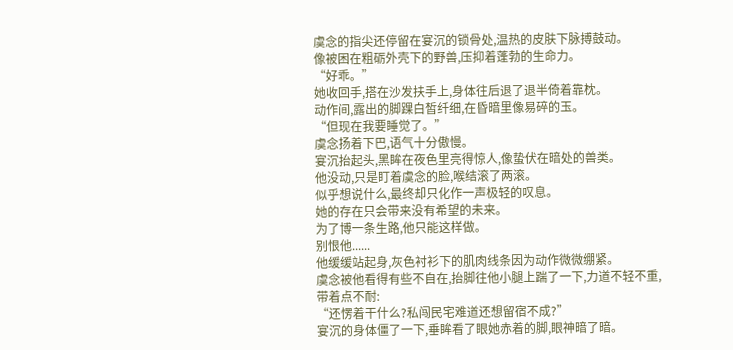虞念的指尖还停留在宴沉的锁骨处,温热的皮肤下脉搏鼓动。
像被困在粗砺外壳下的野兽,压抑着蓬勃的生命力。
“好乖。”
她收回手,搭在沙发扶手上,身体往后退了退半倚着靠枕。
动作间,露出的脚踝白皙纤细,在昏暗里像易碎的玉。
“但现在我要睡觉了。”
虞念扬着下巴,语气十分傲慢。
宴沉抬起头,黑眸在夜色里亮得惊人,像蛰伏在暗处的兽类。
他没动,只是盯着虞念的脸,喉结滚了两滚。
似乎想说什么,最终却只化作一声极轻的叹息。
她的存在只会带来没有希望的未来。
为了博一条生路,他只能这样做。
别恨他......
他缓缓站起身,灰色衬衫下的肌肉线条因为动作微微绷紧。
虞念被他看得有些不自在,抬脚往他小腿上踹了一下,力道不轻不重,带着点不耐:
“还愣着干什么?私闯民宅难道还想留宿不成?”
宴沉的身体僵了一下,垂眸看了眼她赤着的脚,眼神暗了暗。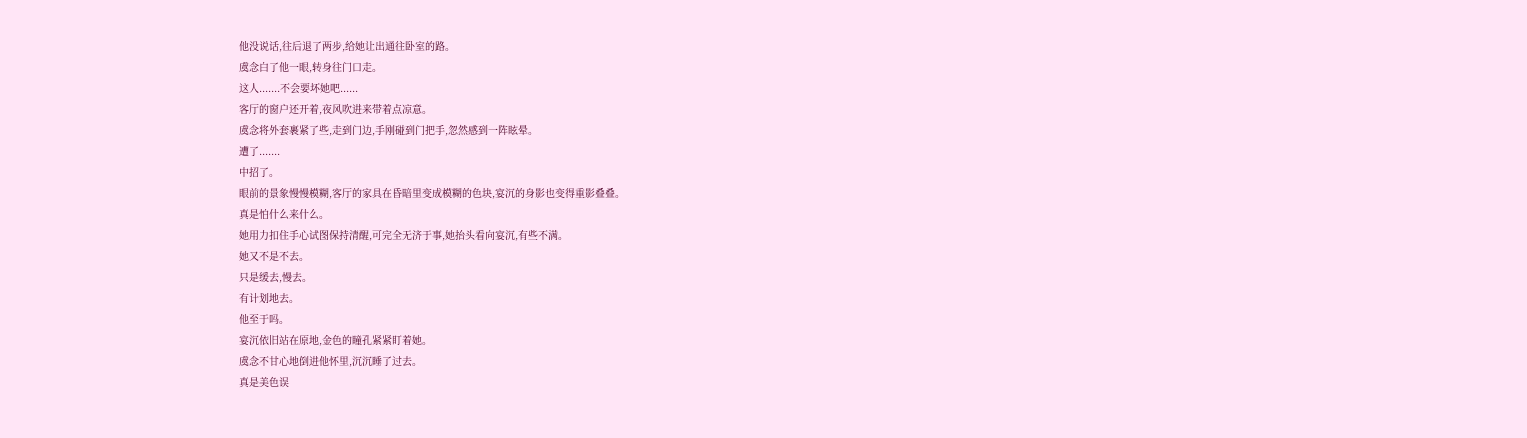他没说话,往后退了两步,给她让出通往卧室的路。
虞念白了他一眼,转身往门口走。
这人.......不会要坏她吧......
客厅的窗户还开着,夜风吹进来带着点凉意。
虞念将外套裹紧了些,走到门边,手刚碰到门把手,忽然感到一阵眩晕。
遭了.......
中招了。
眼前的景象慢慢模糊,客厅的家具在昏暗里变成模糊的色块,宴沉的身影也变得重影叠叠。
真是怕什么来什么。
她用力扣住手心试图保持清醒,可完全无济于事,她抬头看向宴沉,有些不满。
她又不是不去。
只是缓去,慢去。
有计划地去。
他至于吗。
宴沉依旧站在原地,金色的瞳孔紧紧盯着她。
虞念不甘心地倒进他怀里,沉沉睡了过去。
真是美色误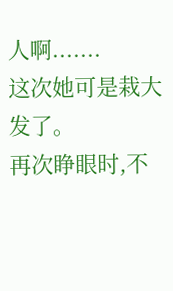人啊.......
这次她可是栽大发了。
再次睁眼时,不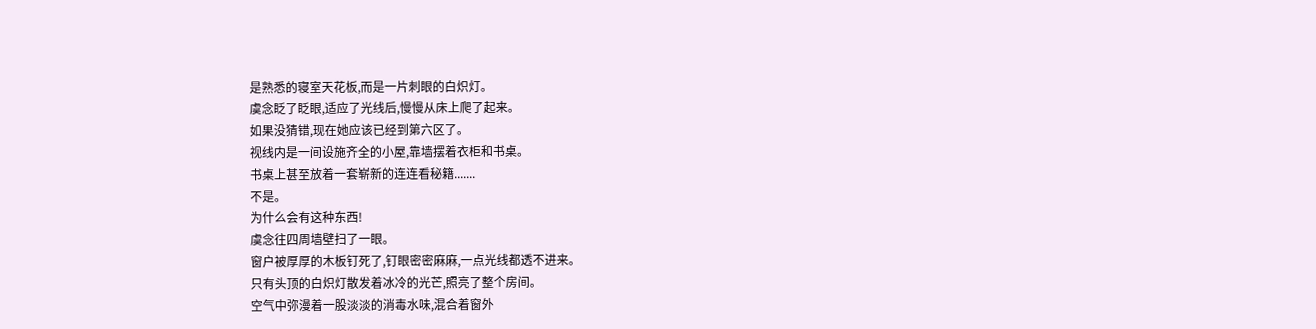是熟悉的寝室天花板,而是一片刺眼的白炽灯。
虞念眨了眨眼,适应了光线后,慢慢从床上爬了起来。
如果没猜错,现在她应该已经到第六区了。
视线内是一间设施齐全的小屋,靠墙摆着衣柜和书桌。
书桌上甚至放着一套崭新的连连看秘籍.......
不是。
为什么会有这种东西!
虞念往四周墙壁扫了一眼。
窗户被厚厚的木板钉死了,钉眼密密麻麻,一点光线都透不进来。
只有头顶的白炽灯散发着冰冷的光芒,照亮了整个房间。
空气中弥漫着一股淡淡的消毒水味,混合着窗外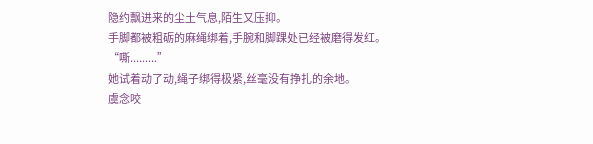隐约飘进来的尘土气息,陌生又压抑。
手脚都被粗砺的麻绳绑着,手腕和脚踝处已经被磨得发红。
“嘶.........”
她试着动了动,绳子绑得极紧,丝毫没有挣扎的余地。
虞念咬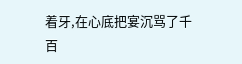着牙,在心底把宴沉骂了千百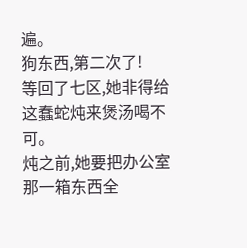遍。
狗东西,第二次了!
等回了七区,她非得给这蠢蛇炖来煲汤喝不可。
炖之前,她要把办公室那一箱东西全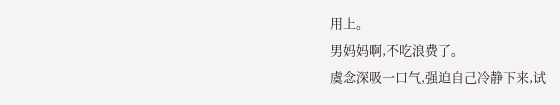用上。
男妈妈啊,不吃浪费了。
虞念深吸一口气,强迫自己冷静下来,试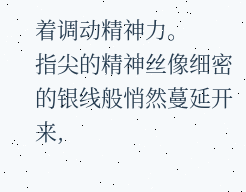着调动精神力。
指尖的精神丝像细密的银线般悄然蔓延开来,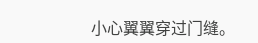小心翼翼穿过门缝。